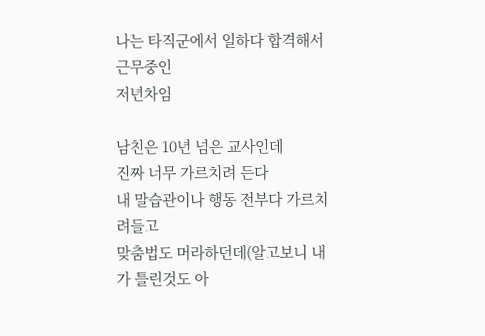나는 타직군에서 일하다 합격해서 근무중인
저년차임

남친은 10년 넘은 교사인데
진짜 너무 가르치려 든다
내 말습관이나 행동 전부다 가르치려들고
맞춤법도 머라하던데(알고보니 내가 틀린것도 아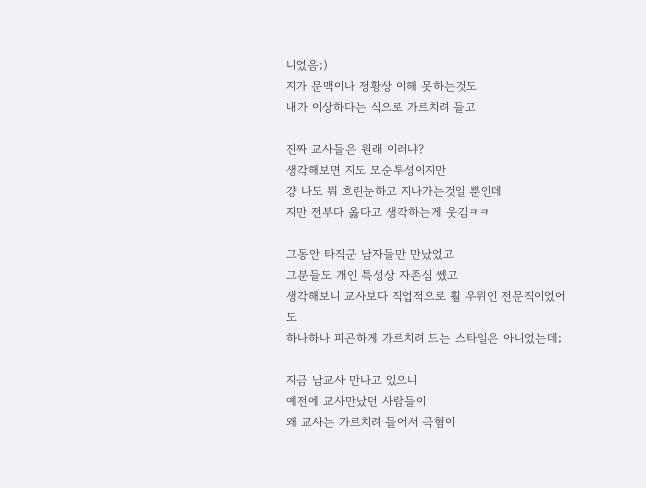니었음;)
지가 문맥이나 정황상 이해 못하는것도
내가 이상하다는 식으로 가르치려 들고

진짜 교사들은 원래 이러냐?
생각해보면 지도 모순투성이지만
걍 나도 뭐 흐린눈하고 지나가는것일 뿐인데
지만 전부다 옳다고 생각하는게 웃김ㅋㅋ

그동안 타직군 남자들만 만났었고
그분들도 개인 특성상 자존심 쎘고
생각해보니 교사보다 직업적으로 훨 우위인 전문직이었어도
하나하나 피곤하게 가르치려 드는 스타일은 아니었는데;

지금 남교사 만나고 있으니
예전에 교사만났던 사람들이
왜 교사는 가르치려 들어서 극혐이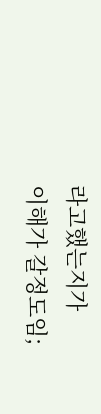라고했는지가
이해가 갈정도임;